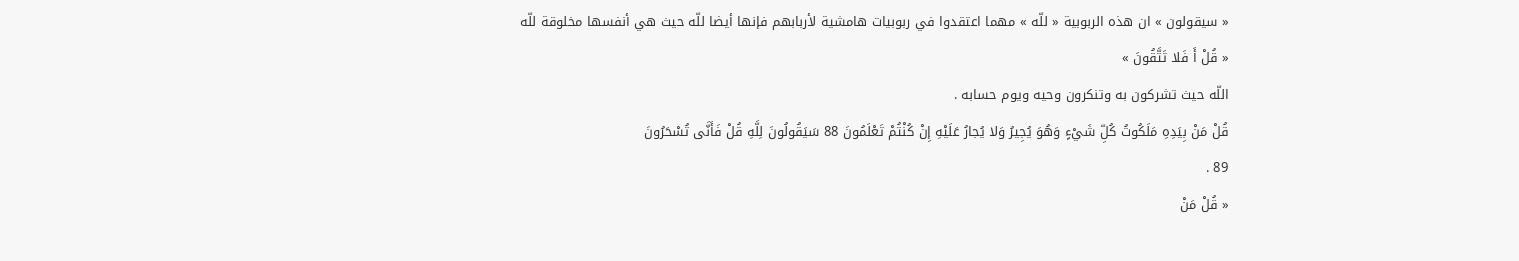« سيقولون » ان هذه الربوبية « للّه » مهما اعتقدوا في ربوبيات هامشية لأربابهم فإنها أيضا للّه حيث هي أنفسها مخلوقة للّه
« قُلْ أَ فَلا تَتَّقُونَ »
اللّه حيث تشركون به وتنكرون وحيه ويوم حسابه .
قُلْ مَنْ بِيَدِهِ مَلَكُوتُ كُلِّ شَيْءٍ وَهُوَ يُجِيرُ وَلا يُجارُ عَلَيْهِ إِنْ كُنْتُمْ تَعْلَمُونَ 88 سَيَقُولُونَ لِلَّهِ قُلْ فَأَنَّى تُسْحَرُونَ
89 .
« قُلْ مَنْ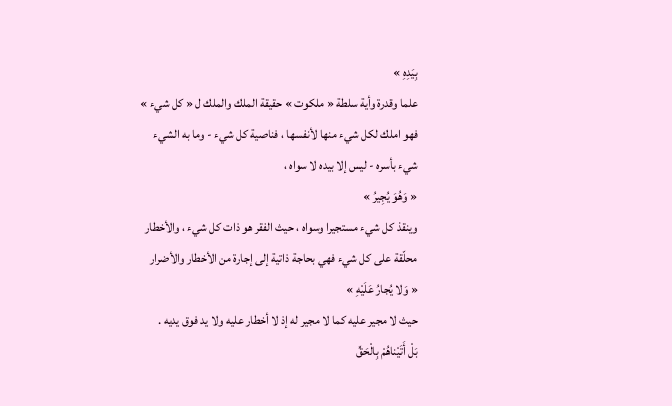بِيَدِهِ »
علما وقدرة وأية سلطة « ملكوت » حقيقة الملك والملك ل « كل شيء » فهو املك لكل شيء منها لأنفسها ، فناصية كل شيء - وما به الشيء شيء بأسره - ليس إلا بيده لا سواه ،
« وَهُوَ يُجِيرُ »
وينقذ كل شيء مستجيرا وسواه ، حيث الفقر هو ذات كل شيء ، والأخطار محلّقة على كل شيء فهي بحاجة ذاتية إلى إجارة من الأخطار والأضرار
« وَلا يُجارُ عَلَيْهِ »
حيث لا مجير عليه كما لا مجير له إذ لا أخطار عليه ولا يد فوق يديه .
بَلْ أَتَيْناهُمْ بِالْحَقِّ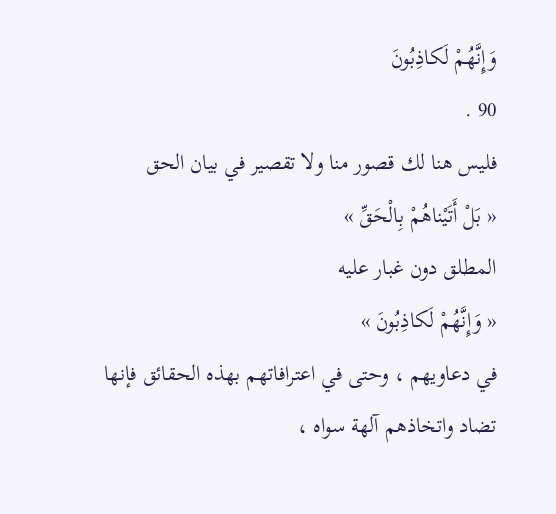وَإِنَّهُمْ لَكاذِبُونَ
90 .
فليس هنا لك قصور منا ولا تقصير في بيان الحق
« بَلْ أَتَيْناهُمْ بِالْحَقِّ »
المطلق دون غبار عليه
« وَإِنَّهُمْ لَكاذِبُونَ »
في دعاويهم ، وحتى في اعترافاتهم بهذه الحقائق فإنها تضاد واتخاذهم آلهة سواه ،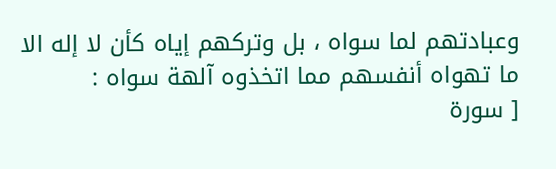وعبادتهم لما سواه ، بل وتركهم إياه كأن لا إله الا ما تهواه أنفسهم مما اتخذوه آلهة سواه :
[ سورة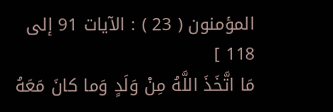المؤمنون ( 23 ) : الآيات 91 إلى 118 ]
مَا اتَّخَذَ اللَّهُ مِنْ وَلَدٍ وَما كانَ مَعَهُ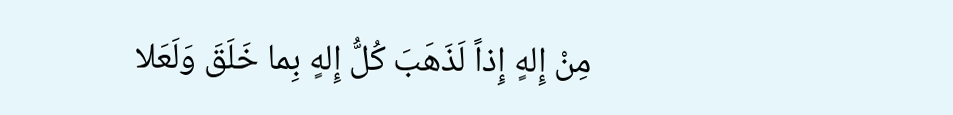مِنْ إِلهٍ إِذاً لَذَهَبَ كُلُّ إِلهٍ بِما خَلَقَ وَلَعَلا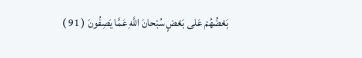بَعْضُهُمْ عَلى بَعْضٍ سُبْحانَ اللَّهِ عَمَّا يَصِفُونَ ( 91 )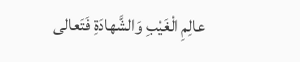عالِمِ الْغَيْبِ وَالشَّهادَةِ فَتَعالى